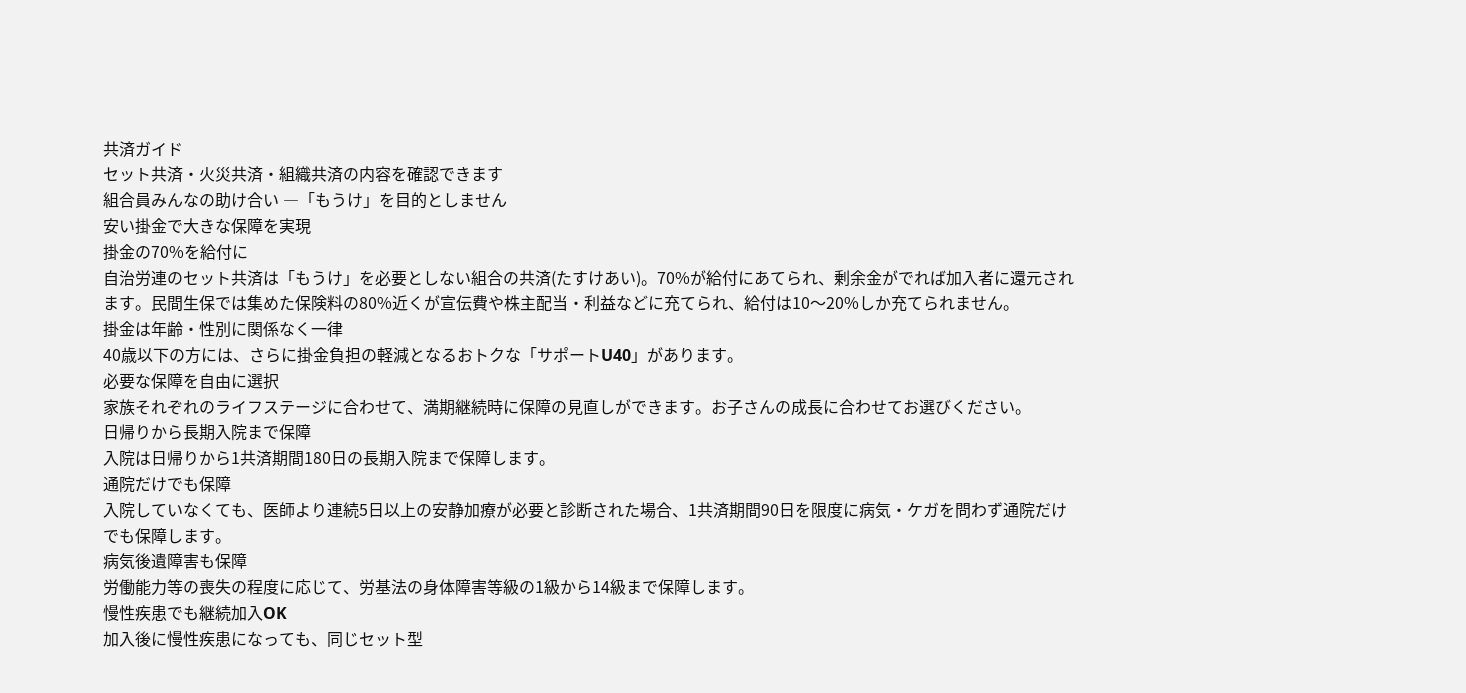共済ガイド
セット共済・火災共済・組織共済の内容を確認できます
組合員みんなの助け合い ―「もうけ」を目的としません
安い掛金で大きな保障を実現
掛金の70%を給付に
自治労連のセット共済は「もうけ」を必要としない組合の共済(たすけあい)。70%が給付にあてられ、剰余金がでれば加入者に還元されます。民間生保では集めた保険料の80%近くが宣伝費や株主配当・利益などに充てられ、給付は10〜20%しか充てられません。
掛金は年齢・性別に関係なく一律
40歳以下の方には、さらに掛金負担の軽減となるおトクな「サポートU40」があります。
必要な保障を自由に選択
家族それぞれのライフステージに合わせて、満期継続時に保障の見直しができます。お子さんの成長に合わせてお選びください。
日帰りから長期入院まで保障
入院は日帰りから1共済期間180日の長期入院まで保障します。
通院だけでも保障
入院していなくても、医師より連続5日以上の安静加療が必要と診断された場合、1共済期間90日を限度に病気・ケガを問わず通院だけでも保障します。
病気後遺障害も保障
労働能力等の喪失の程度に応じて、労基法の身体障害等級の1級から14級まで保障します。
慢性疾患でも継続加入OK
加入後に慢性疾患になっても、同じセット型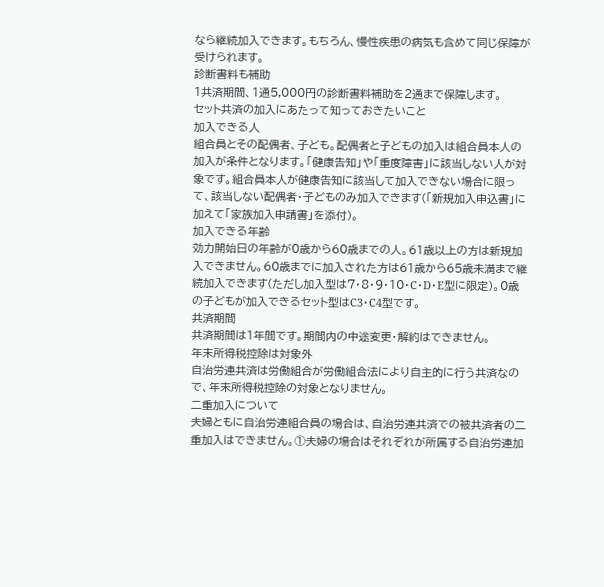なら継続加入できます。もちろん、慢性疾患の病気も含めて同じ保障が受けられます。
診断書料も補助
1共済期間、1通5,000円の診断書料補助を2通まで保障します。
セット共済の加入にあたって知っておきたいこと
加入できる人
組合員とその配偶者、子ども。配偶者と子どもの加入は組合員本人の加入が条件となります。「健康告知」や「重度障害」に該当しない人が対象です。組合員本人が健康告知に該当して加入できない場合に限って、該当しない配偶者・子どものみ加入できます(「新規加入申込書」に加えて「家族加入申請書」を添付)。
加入できる年齢
効力開始日の年齢が0歳から60歳までの人。61歳以上の方は新規加入できません。60歳までに加入された方は61歳から65歳未満まで継続加入できます(ただし加入型は7・8・9・10・C・D・E型に限定)。0歳の子どもが加入できるセット型はC3・C4型です。
共済期間
共済期間は1年間です。期間内の中途変更・解約はできません。
年末所得税控除は対象外
自治労連共済は労働組合が労働組合法により自主的に行う共済なので、年末所得税控除の対象となりません。
二重加入について
夫婦ともに自治労連組合員の場合は、自治労連共済での被共済者の二重加入はできません。①夫婦の場合はそれぞれが所属する自治労連加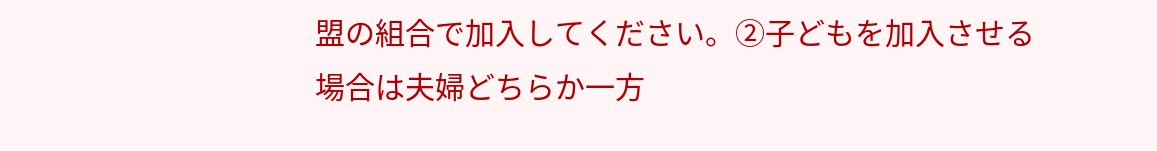盟の組合で加入してください。②子どもを加入させる場合は夫婦どちらか一方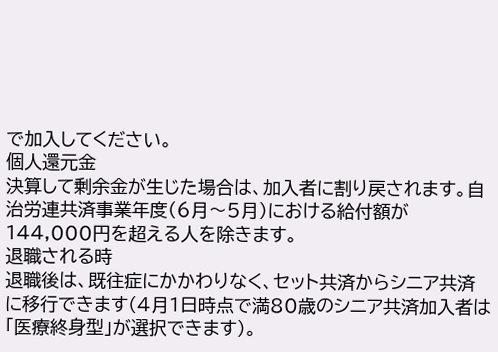で加入してください。
個人還元金
決算して剰余金が生じた場合は、加入者に割り戻されます。自治労連共済事業年度(6月〜5月)における給付額が144,000円を超える人を除きます。
退職される時
退職後は、既往症にかかわりなく、セット共済からシニア共済に移行できます(4月1日時点で満80歳のシニア共済加入者は「医療終身型」が選択できます)。